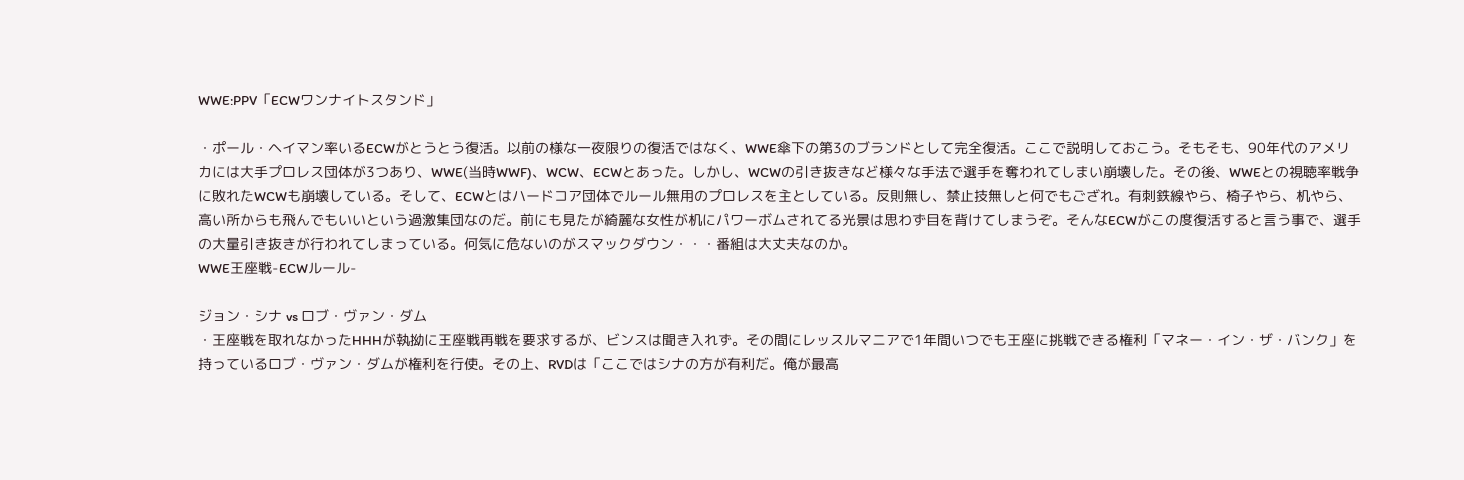WWE:PPV「ECWワンナイトスタンド」

・ポール・ヘイマン率いるECWがとうとう復活。以前の様な一夜限りの復活ではなく、WWE傘下の第3のブランドとして完全復活。ここで説明しておこう。そもそも、90年代のアメリカには大手プロレス団体が3つあり、WWE(当時WWF)、WCW、ECWとあった。しかし、WCWの引き抜きなど様々な手法で選手を奪われてしまい崩壊した。その後、WWEとの視聴率戦争に敗れたWCWも崩壊している。そして、ECWとはハードコア団体でルール無用のプロレスを主としている。反則無し、禁止技無しと何でもござれ。有刺鉄線やら、椅子やら、机やら、高い所からも飛んでもいいという過激集団なのだ。前にも見たが綺麗な女性が机にパワーボムされてる光景は思わず目を背けてしまうぞ。そんなECWがこの度復活すると言う事で、選手の大量引き抜きが行われてしまっている。何気に危ないのがスマックダウン・・・番組は大丈夫なのか。
WWE王座戦-ECWルール-

ジョン・シナ vs ロブ・ヴァン・ダム
・王座戦を取れなかったHHHが執拗に王座戦再戦を要求するが、ビンスは聞き入れず。その間にレッスルマニアで1年間いつでも王座に挑戦できる権利「マネー・イン・ザ・バンク」を持っているロブ・ヴァン・ダムが権利を行使。その上、RVDは「ここではシナの方が有利だ。俺が最高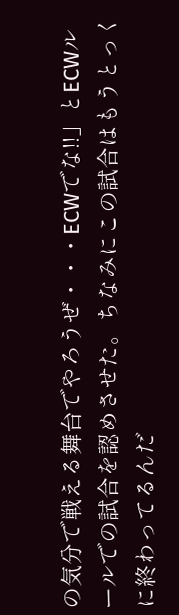の気分で戦える舞台でやろうぜ・・・ECWでな!!」とECWルールでの試合を認めさせた。ちなみにこの試合はもうとっくに終わってるんだ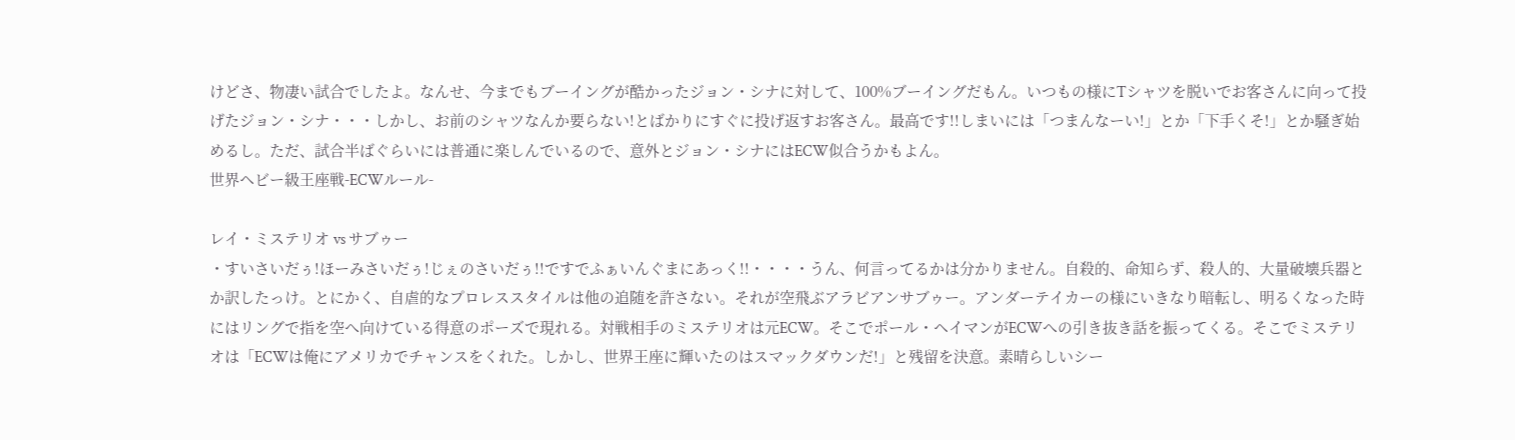けどさ、物凄い試合でしたよ。なんせ、今までもブーイングが酷かったジョン・シナに対して、100%ブーイングだもん。いつもの様にTシャツを脱いでお客さんに向って投げたジョン・シナ・・・しかし、お前のシャツなんか要らない!とばかりにすぐに投げ返すお客さん。最高です!!しまいには「つまんなーい!」とか「下手くそ!」とか騒ぎ始めるし。ただ、試合半ばぐらいには普通に楽しんでいるので、意外とジョン・シナにはECW似合うかもよん。
世界ヘビー級王座戦-ECWルール-

レイ・ミステリオ vs サブゥー
・すいさいだぅ!ほーみさいだぅ!じぇのさいだぅ!!ですでふぁいんぐまにあっく!!・・・・うん、何言ってるかは分かりません。自殺的、命知らず、殺人的、大量破壊兵器とか訳したっけ。とにかく、自虐的なプロレススタイルは他の追随を許さない。それが空飛ぶアラビアンサブゥー。アンダーテイカーの様にいきなり暗転し、明るくなった時にはリングで指を空へ向けている得意のポーズで現れる。対戦相手のミステリオは元ECW。そこでポール・ヘイマンがECWへの引き抜き話を振ってくる。そこでミステリオは「ECWは俺にアメリカでチャンスをくれた。しかし、世界王座に輝いたのはスマックダウンだ!」と残留を決意。素晴らしいシー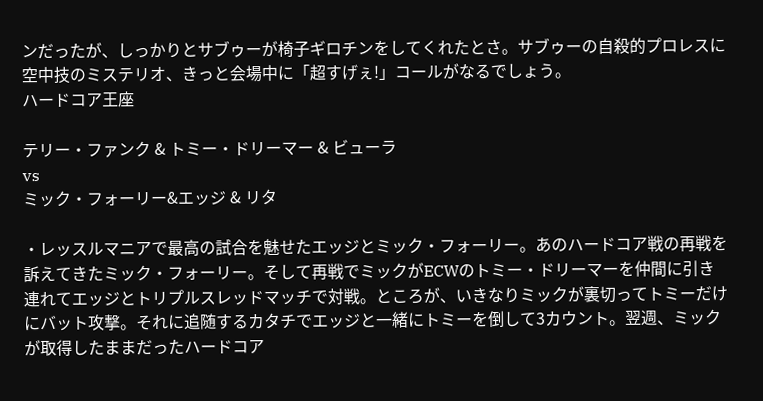ンだったが、しっかりとサブゥーが椅子ギロチンをしてくれたとさ。サブゥーの自殺的プロレスに空中技のミステリオ、きっと会場中に「超すげぇ!」コールがなるでしょう。
ハードコア王座

テリー・ファンク & トミー・ドリーマー & ビューラ
vs
ミック・フォーリー&エッジ & リタ

・レッスルマニアで最高の試合を魅せたエッジとミック・フォーリー。あのハードコア戦の再戦を訴えてきたミック・フォーリー。そして再戦でミックがECWのトミー・ドリーマーを仲間に引き連れてエッジとトリプルスレッドマッチで対戦。ところが、いきなりミックが裏切ってトミーだけにバット攻撃。それに追随するカタチでエッジと一緒にトミーを倒して3カウント。翌週、ミックが取得したままだったハードコア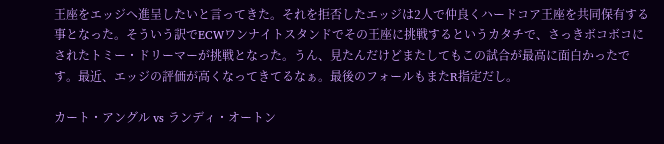王座をエッジへ進呈したいと言ってきた。それを拒否したエッジは2人で仲良くハードコア王座を共同保有する事となった。そういう訳でECWワンナイトスタンドでその王座に挑戦するというカタチで、さっきボコボコにされたトミー・ドリーマーが挑戦となった。うん、見たんだけどまたしてもこの試合が最高に面白かったです。最近、エッジの評価が高くなってきてるなぁ。最後のフォールもまたR指定だし。

カート・アングル vs ランディ・オートン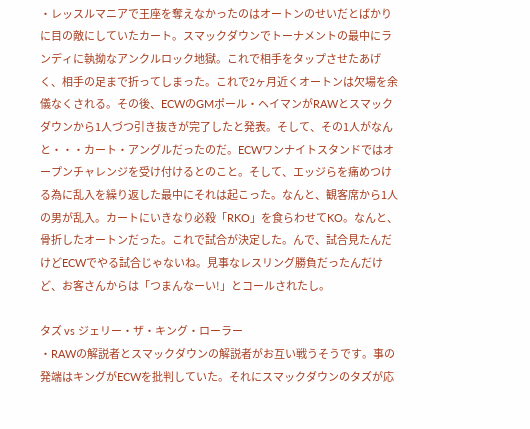・レッスルマニアで王座を奪えなかったのはオートンのせいだとばかりに目の敵にしていたカート。スマックダウンでトーナメントの最中にランディに執拗なアンクルロック地獄。これで相手をタップさせたあげく、相手の足まで折ってしまった。これで2ヶ月近くオートンは欠場を余儀なくされる。その後、ECWのGMポール・ヘイマンがRAWとスマックダウンから1人づつ引き抜きが完了したと発表。そして、その1人がなんと・・・カート・アングルだったのだ。ECWワンナイトスタンドではオープンチャレンジを受け付けるとのこと。そして、エッジらを痛めつける為に乱入を繰り返した最中にそれは起こった。なんと、観客席から1人の男が乱入。カートにいきなり必殺「RKO」を食らわせてKO。なんと、骨折したオートンだった。これで試合が決定した。んで、試合見たんだけどECWでやる試合じゃないね。見事なレスリング勝負だったんだけど、お客さんからは「つまんなーい!」とコールされたし。

タズ vs ジェリー・ザ・キング・ローラー
・RAWの解説者とスマックダウンの解説者がお互い戦うそうです。事の発端はキングがECWを批判していた。それにスマックダウンのタズが応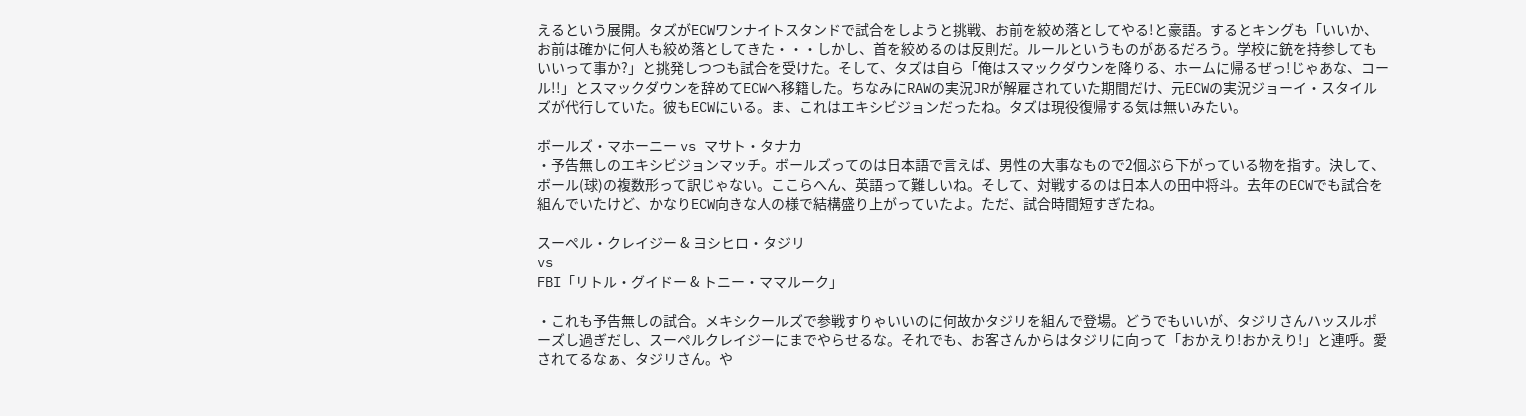えるという展開。タズがECWワンナイトスタンドで試合をしようと挑戦、お前を絞め落としてやる!と豪語。するとキングも「いいか、お前は確かに何人も絞め落としてきた・・・しかし、首を絞めるのは反則だ。ルールというものがあるだろう。学校に銃を持参してもいいって事か?」と挑発しつつも試合を受けた。そして、タズは自ら「俺はスマックダウンを降りる、ホームに帰るぜっ!じゃあな、コール!!」とスマックダウンを辞めてECWへ移籍した。ちなみにRAWの実況JRが解雇されていた期間だけ、元ECWの実況ジョーイ・スタイルズが代行していた。彼もECWにいる。ま、これはエキシビジョンだったね。タズは現役復帰する気は無いみたい。

ボールズ・マホーニー vs マサト・タナカ
・予告無しのエキシビジョンマッチ。ボールズってのは日本語で言えば、男性の大事なもので2個ぶら下がっている物を指す。決して、ボール(球)の複数形って訳じゃない。ここらへん、英語って難しいね。そして、対戦するのは日本人の田中将斗。去年のECWでも試合を組んでいたけど、かなりECW向きな人の様で結構盛り上がっていたよ。ただ、試合時間短すぎたね。

スーペル・クレイジー & ヨシヒロ・タジリ
vs
FBI「リトル・グイドー & トニー・ママルーク」

・これも予告無しの試合。メキシクールズで参戦すりゃいいのに何故かタジリを組んで登場。どうでもいいが、タジリさんハッスルポーズし過ぎだし、スーペルクレイジーにまでやらせるな。それでも、お客さんからはタジリに向って「おかえり!おかえり!」と連呼。愛されてるなぁ、タジリさん。や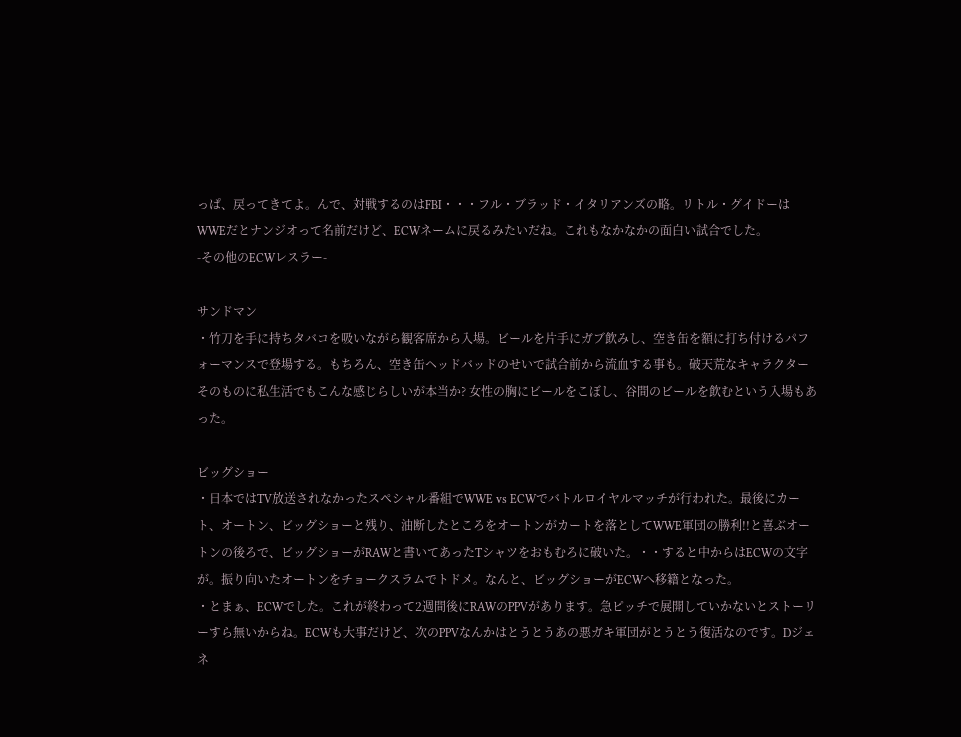っぱ、戻ってきてよ。んで、対戦するのはFBI・・・フル・ブラッド・イタリアンズの略。リトル・グイドーはWWEだとナンジオって名前だけど、ECWネームに戻るみたいだね。これもなかなかの面白い試合でした。
-その他のECWレスラー-

サンドマン
・竹刀を手に持ちタバコを吸いながら観客席から入場。ビールを片手にガブ飲みし、空き缶を額に打ち付けるパフォーマンスで登場する。もちろん、空き缶ヘッドバッドのせいで試合前から流血する事も。破天荒なキャラクターそのものに私生活でもこんな感じらしいが本当か? 女性の胸にビールをこぼし、谷間のビールを飲むという入場もあった。

ビッグショー
・日本ではTV放送されなかったスペシャル番組でWWE vs ECWでバトルロイヤルマッチが行われた。最後にカート、オートン、ビッグショーと残り、油断したところをオートンがカートを落としてWWE軍団の勝利!!と喜ぶオートンの後ろで、ビッグショーがRAWと書いてあったTシャツをおもむろに破いた。・・すると中からはECWの文字が。振り向いたオートンをチョークスラムでトドメ。なんと、ビッグショーがECWへ移籍となった。
・とまぁ、ECWでした。これが終わって2週間後にRAWのPPVがあります。急ピッチで展開していかないとストーリーすら無いからね。ECWも大事だけど、次のPPVなんかはとうとうあの悪ガキ軍団がとうとう復活なのです。Dジェネ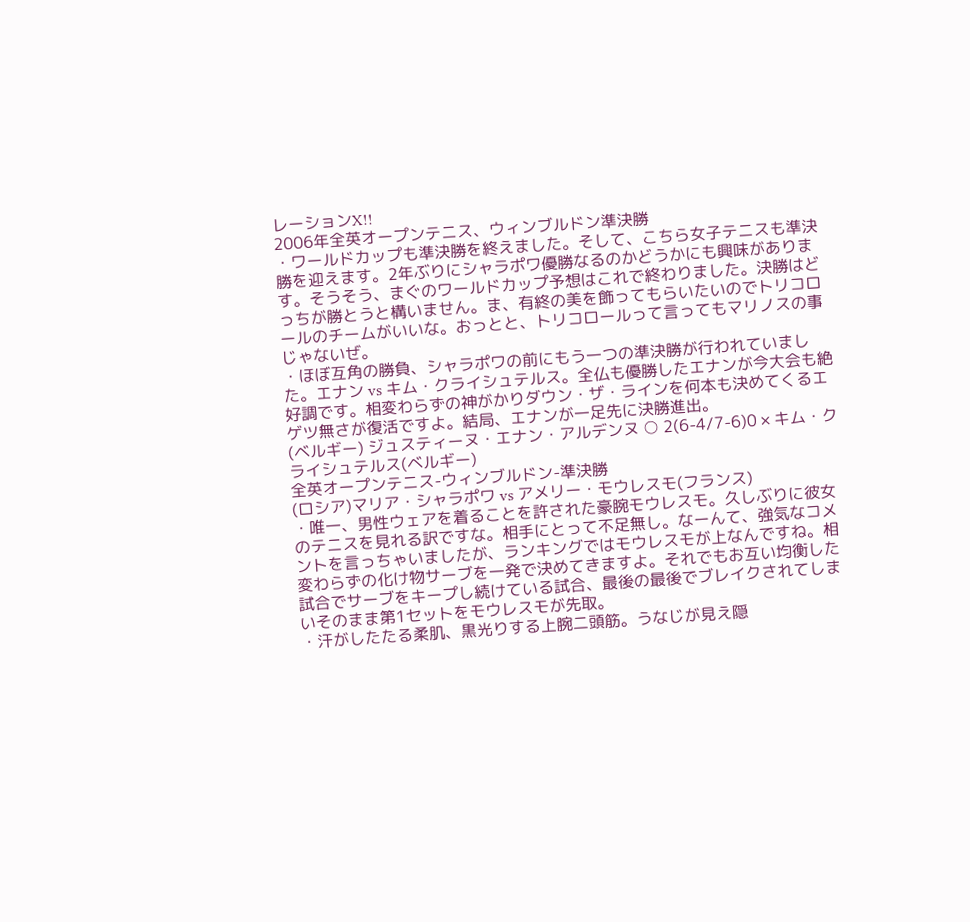レーションX!!
2006年全英オープンテニス、ウィンブルドン準決勝
・ワールドカップも準決勝を終えました。そして、こちら女子テニスも準決勝を迎えます。2年ぶりにシャラポワ優勝なるのかどうかにも興味があります。そうそう、まぐのワールドカップ予想はこれで終わりました。決勝はどっちが勝とうと構いません。ま、有終の美を飾ってもらいたいのでトリコロールのチームがいいな。おっとと、トリコロールって言ってもマリノスの事じゃないぜ。
・ほぼ互角の勝負、シャラポワの前にもう一つの準決勝が行われていました。エナン vs キム・クライシュテルス。全仏も優勝したエナンが今大会も絶好調です。相変わらずの神がかりダウン・ザ・ラインを何本も決めてくるエゲツ無さが復活ですよ。結局、エナンが一足先に決勝進出。
(ベルギー) ジュスティーヌ・エナン・アルデンヌ ○ 2(6-4/7-6)0 × キム・クライシュテルス(ベルギー)
全英オープンテニス-ウィンブルドン-準決勝
(ロシア)マリア・シャラポワ vs アメリー・モウレスモ(フランス)
・唯一、男性ウェアを着ることを許された豪腕モウレスモ。久しぶりに彼女のテニスを見れる訳ですな。相手にとって不足無し。なーんて、強気なコメントを言っちゃいましたが、ランキングではモウレスモが上なんですね。相変わらずの化け物サーブを一発で決めてきますよ。それでもお互い均衡した試合でサーブをキープし続けている試合、最後の最後でブレイクされてしまいそのまま第1セットをモウレスモが先取。
・汗がしたたる柔肌、黒光りする上腕二頭筋。うなじが見え隠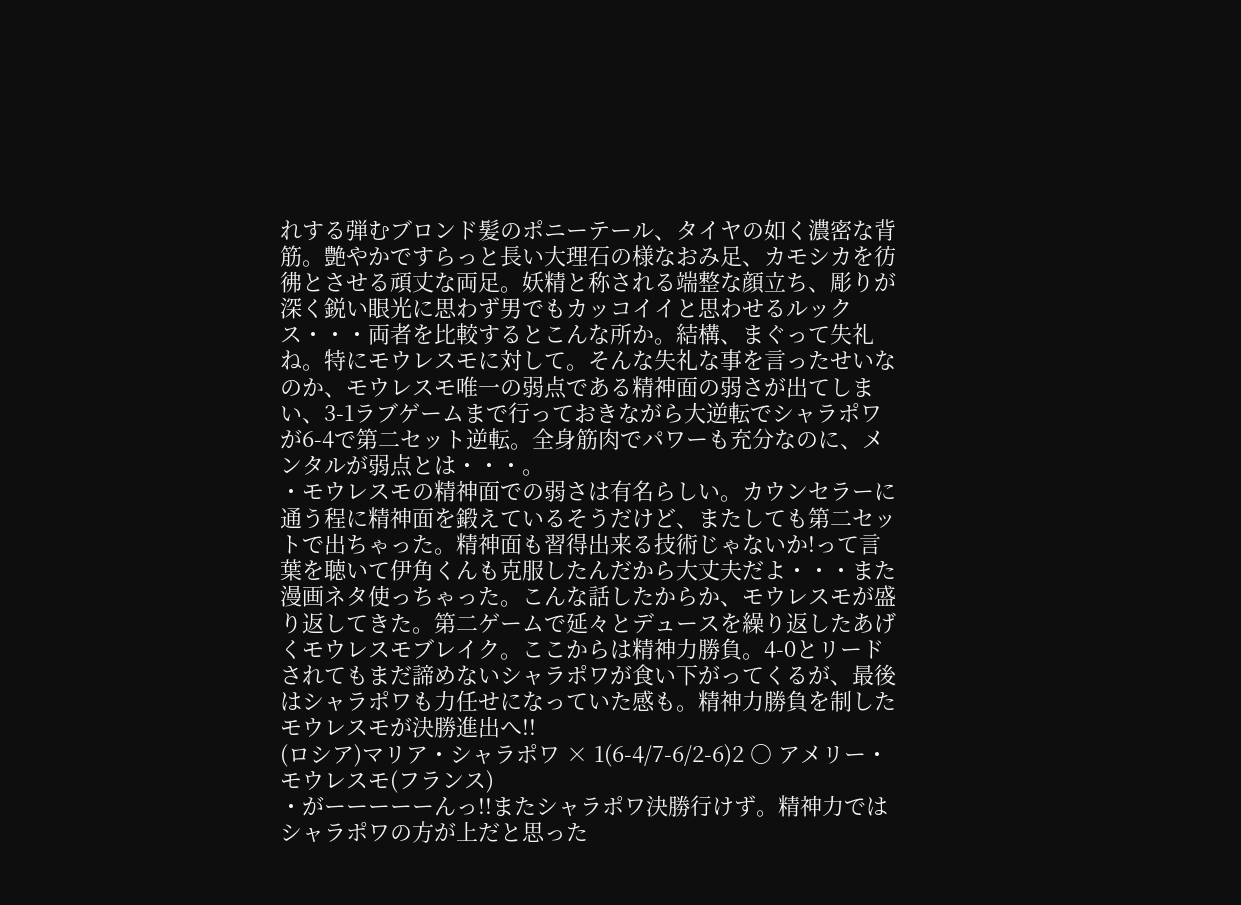れする弾むブロンド髪のポニーテール、タイヤの如く濃密な背筋。艶やかですらっと長い大理石の様なおみ足、カモシカを彷彿とさせる頑丈な両足。妖精と称される端整な顔立ち、彫りが深く鋭い眼光に思わず男でもカッコイイと思わせるルックス・・・両者を比較するとこんな所か。結構、まぐって失礼ね。特にモウレスモに対して。そんな失礼な事を言ったせいなのか、モウレスモ唯一の弱点である精神面の弱さが出てしまい、3-1ラブゲームまで行っておきながら大逆転でシャラポワが6-4で第二セット逆転。全身筋肉でパワーも充分なのに、メンタルが弱点とは・・・。
・モウレスモの精神面での弱さは有名らしい。カウンセラーに通う程に精神面を鍛えているそうだけど、またしても第二セットで出ちゃった。精神面も習得出来る技術じゃないか!って言葉を聴いて伊角くんも克服したんだから大丈夫だよ・・・また漫画ネタ使っちゃった。こんな話したからか、モウレスモが盛り返してきた。第二ゲームで延々とデュースを繰り返したあげくモウレスモブレイク。ここからは精神力勝負。4-0とリードされてもまだ諦めないシャラポワが食い下がってくるが、最後はシャラポワも力任せになっていた感も。精神力勝負を制したモウレスモが決勝進出へ!!
(ロシア)マリア・シャラポワ × 1(6-4/7-6/2-6)2 ○ アメリー・モウレスモ(フランス)
・がーーーーーんっ!!またシャラポワ決勝行けず。精神力ではシャラポワの方が上だと思った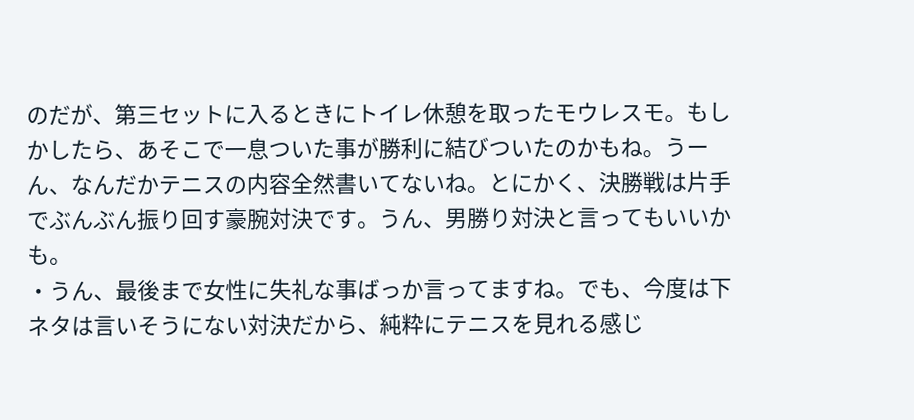のだが、第三セットに入るときにトイレ休憩を取ったモウレスモ。もしかしたら、あそこで一息ついた事が勝利に結びついたのかもね。うーん、なんだかテニスの内容全然書いてないね。とにかく、決勝戦は片手でぶんぶん振り回す豪腕対決です。うん、男勝り対決と言ってもいいかも。
・うん、最後まで女性に失礼な事ばっか言ってますね。でも、今度は下ネタは言いそうにない対決だから、純粋にテニスを見れる感じ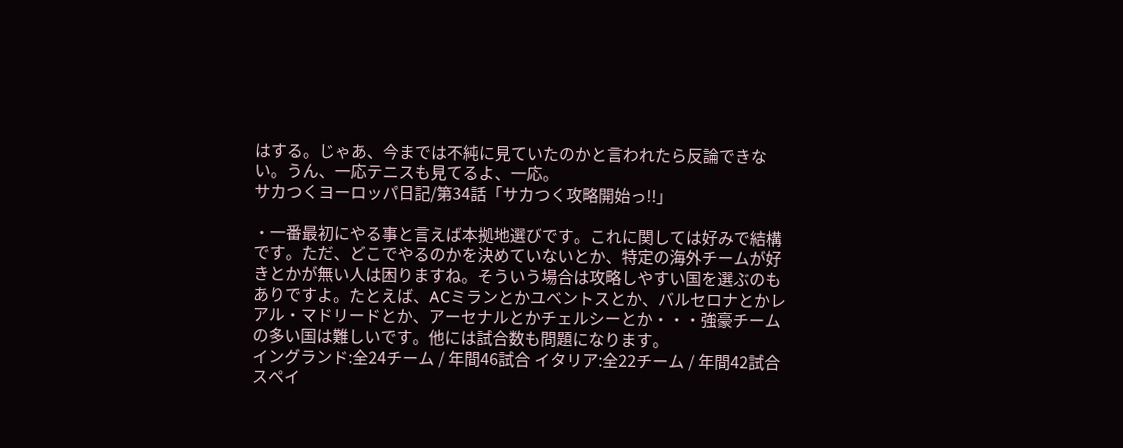はする。じゃあ、今までは不純に見ていたのかと言われたら反論できない。うん、一応テニスも見てるよ、一応。
サカつくヨーロッパ日記/第34話「サカつく攻略開始っ!!」

・一番最初にやる事と言えば本拠地選びです。これに関しては好みで結構です。ただ、どこでやるのかを決めていないとか、特定の海外チームが好きとかが無い人は困りますね。そういう場合は攻略しやすい国を選ぶのもありですよ。たとえば、ACミランとかユベントスとか、バルセロナとかレアル・マドリードとか、アーセナルとかチェルシーとか・・・強豪チームの多い国は難しいです。他には試合数も問題になります。
イングランド:全24チーム / 年間46試合 イタリア:全22チーム / 年間42試合 スペイ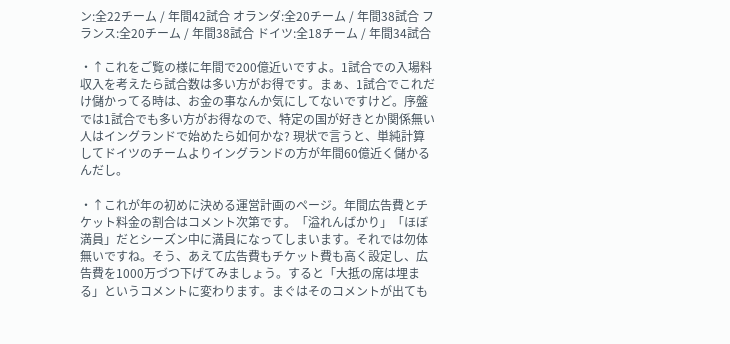ン:全22チーム / 年間42試合 オランダ:全20チーム / 年間38試合 フランス:全20チーム / 年間38試合 ドイツ:全18チーム / 年間34試合

・↑これをご覧の様に年間で200億近いですよ。1試合での入場料収入を考えたら試合数は多い方がお得です。まぁ、1試合でこれだけ儲かってる時は、お金の事なんか気にしてないですけど。序盤では1試合でも多い方がお得なので、特定の国が好きとか関係無い人はイングランドで始めたら如何かな? 現状で言うと、単純計算してドイツのチームよりイングランドの方が年間60億近く儲かるんだし。

・↑これが年の初めに決める運営計画のページ。年間広告費とチケット料金の割合はコメント次第です。「溢れんばかり」「ほぼ満員」だとシーズン中に満員になってしまいます。それでは勿体無いですね。そう、あえて広告費もチケット費も高く設定し、広告費を1000万づつ下げてみましょう。すると「大抵の席は埋まる」というコメントに変わります。まぐはそのコメントが出ても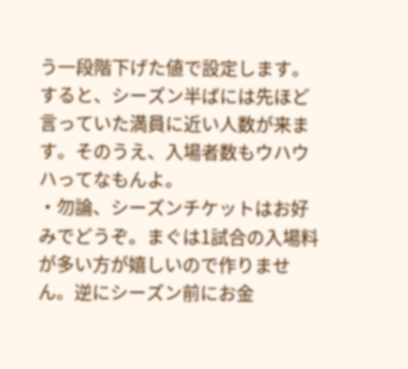う一段階下げた値で設定します。すると、シーズン半ばには先ほど言っていた満員に近い人数が来ます。そのうえ、入場者数もウハウハってなもんよ。
・勿論、シーズンチケットはお好みでどうぞ。まぐは1試合の入場料が多い方が嬉しいので作りません。逆にシーズン前にお金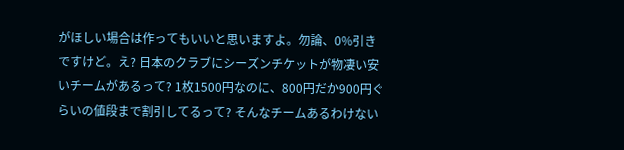がほしい場合は作ってもいいと思いますよ。勿論、0%引きですけど。え? 日本のクラブにシーズンチケットが物凄い安いチームがあるって? 1枚1500円なのに、800円だか900円ぐらいの値段まで割引してるって? そんなチームあるわけない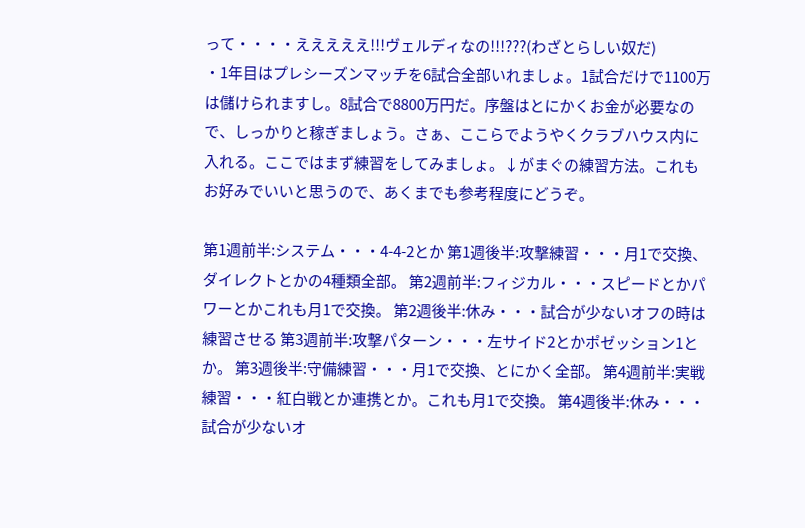って・・・・えええええ!!!ヴェルディなの!!!???(わざとらしい奴だ)
・1年目はプレシーズンマッチを6試合全部いれましょ。1試合だけで1100万は儲けられますし。8試合で8800万円だ。序盤はとにかくお金が必要なので、しっかりと稼ぎましょう。さぁ、ここらでようやくクラブハウス内に入れる。ここではまず練習をしてみましょ。↓がまぐの練習方法。これもお好みでいいと思うので、あくまでも参考程度にどうぞ。

第1週前半:システム・・・4-4-2とか 第1週後半:攻撃練習・・・月1で交換、ダイレクトとかの4種類全部。 第2週前半:フィジカル・・・スピードとかパワーとかこれも月1で交換。 第2週後半:休み・・・試合が少ないオフの時は練習させる 第3週前半:攻撃パターン・・・左サイド2とかポゼッション1とか。 第3週後半:守備練習・・・月1で交換、とにかく全部。 第4週前半:実戦練習・・・紅白戦とか連携とか。これも月1で交換。 第4週後半:休み・・・試合が少ないオ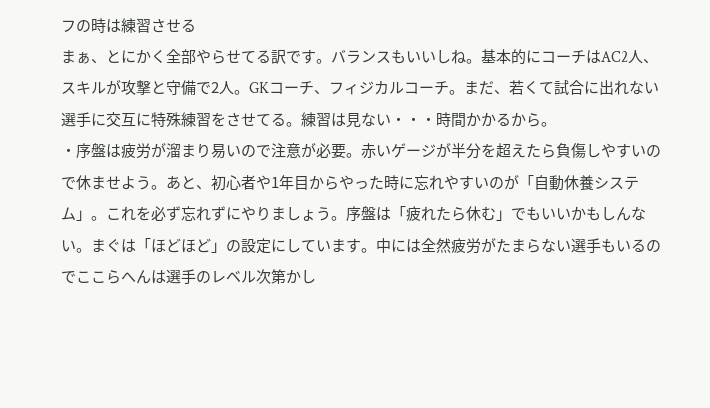フの時は練習させる
まぁ、とにかく全部やらせてる訳です。バランスもいいしね。基本的にコーチはAC2人、スキルが攻撃と守備で2人。GKコーチ、フィジカルコーチ。まだ、若くて試合に出れない選手に交互に特殊練習をさせてる。練習は見ない・・・時間かかるから。
・序盤は疲労が溜まり易いので注意が必要。赤いゲージが半分を超えたら負傷しやすいので休ませよう。あと、初心者や1年目からやった時に忘れやすいのが「自動休養システム」。これを必ず忘れずにやりましょう。序盤は「疲れたら休む」でもいいかもしんない。まぐは「ほどほど」の設定にしています。中には全然疲労がたまらない選手もいるのでここらへんは選手のレベル次第かし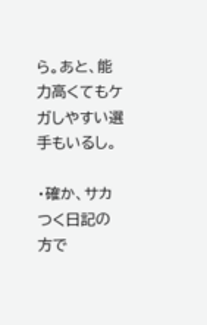ら。あと、能力高くてもケガしやすい選手もいるし。

・確か、サカつく日記の方で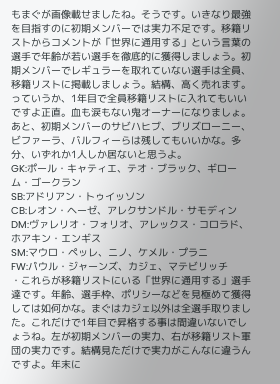もまぐが画像載せましたね。そうです。いきなり最強を目指すのに初期メンバーでは実力不足です。移籍リストからコメントが「世界に通用する」という言葉の選手で年齢が若い選手を徹底的に獲得しましょう。初期メンバーでレギュラーを取れていない選手は全員、移籍リストに掲載しましょう。結構、高く売れます。っていうか、1年目で全員移籍リストに入れてもいいですよ正直。血も涙もない鬼オーナーになりましょ。あと、初期メンバーのサビハヒブ、ブリズローニー、ビファーラ、バルフィーらは残してもいいかな。多分、いずれか1人しか居ないと思うよ。
GK:ポール・キャティエ、テオ・ブラック、ギローム・ゴークラン
SB:アドリアン・トゥイッソン
CB:レオン・ヘーゼ、アレクサンドル・サモディン
DM:ヴァレリオ・フォリオ、アレックス・コロラド、ホアキン・エンギス
SM:マウロ・ペッレ、ニノ、ケメル・プラニ
FW:パウル・ジャーンズ、カジェ、マテビリッチ
・これらが移籍リストにいる「世界に通用する」選手達です。年齢、選手枠、ポリシーなどを見極めて獲得しては如何かな。まぐはカジェ以外は全選手取りました。これだけで1年目で昇格する事は間違いないでしょうね。左が初期メンバーの実力、右が移籍リスト軍団の実力です。結構見ただけで実力がこんなに違うんですよ。年末に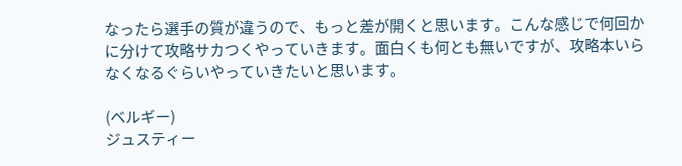なったら選手の質が違うので、もっと差が開くと思います。こんな感じで何回かに分けて攻略サカつくやっていきます。面白くも何とも無いですが、攻略本いらなくなるぐらいやっていきたいと思います。

(ベルギー)
ジュスティー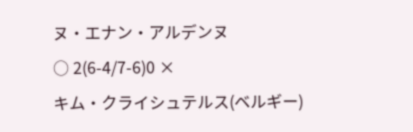ヌ・エナン・アルデンヌ
○ 2(6-4/7-6)0 ×
キム・クライシュテルス(ベルギー)